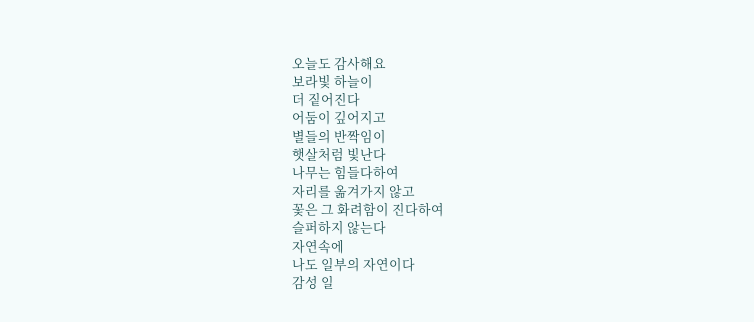오늘도 감사해요
보라빛 하늘이
더 짙어진다
어둠이 깊어지고
별들의 반짝임이
햇살처럼 빛난다
나무는 힘들다하여
자리를 옮겨가지 않고
꽃은 그 화려함이 진다하여
슬퍼하지 않는다
자연속에
나도 일부의 자연이다
감성 일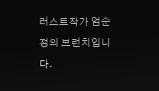러스트작가 엄순정의 브런치입니다.